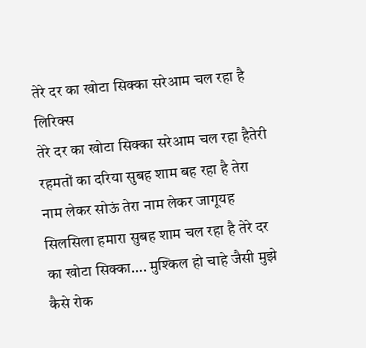तेरे दर का खोटा सिक्का सरेआम चल रहा है लिरिक्स
तेरे दर का खोटा सिक्का सरेआम चल रहा हैतेरी रहमतों का दरिया सुबह शाम बह रहा है तेरा नाम लेकर सोऊं तेरा नाम लेकर जागूयह सिलसिला हमारा सुबह शाम चल रहा है तेरे दर का खोटा सिक्का…. मुश्किल हो चाहे जैसी मुझे कैसे रोक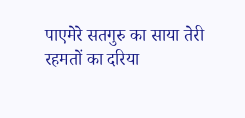पाएमेरे सतगुरु का साया तेरी रहमतों का दरिया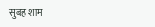सुबह शाम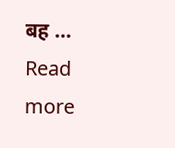बह … Read more